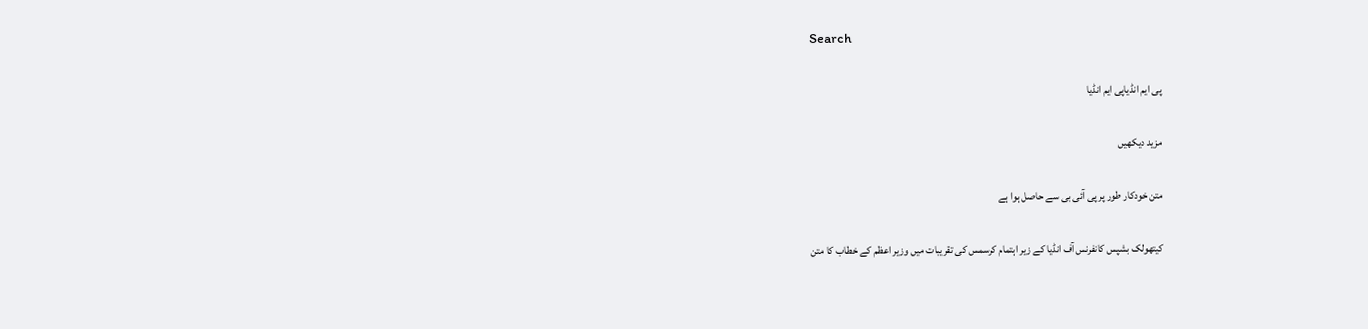Search

پی ایم انڈیاپی ایم انڈیا

مزید دیکھیں

متن خودکار طور پر پی آئی بی سے حاصل ہوا ہے

کیتھولک بشپس کانفرنس آف انڈیا کے زیر اہتمام کرسمس کی تقریبات میں وزیر اعظم کے خطاب کا متن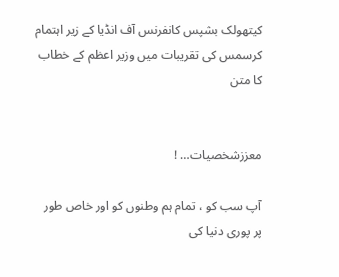کیتھولک بشپس کانفرنس آف انڈیا کے زیر اہتمام کرسمس کی تقریبات میں وزیر اعظم کے خطاب کا متن


معززشخصیات… !

آپ سب کو ، تمام ہم وطنوں کو اور خاص طور پر پوری دنیا کی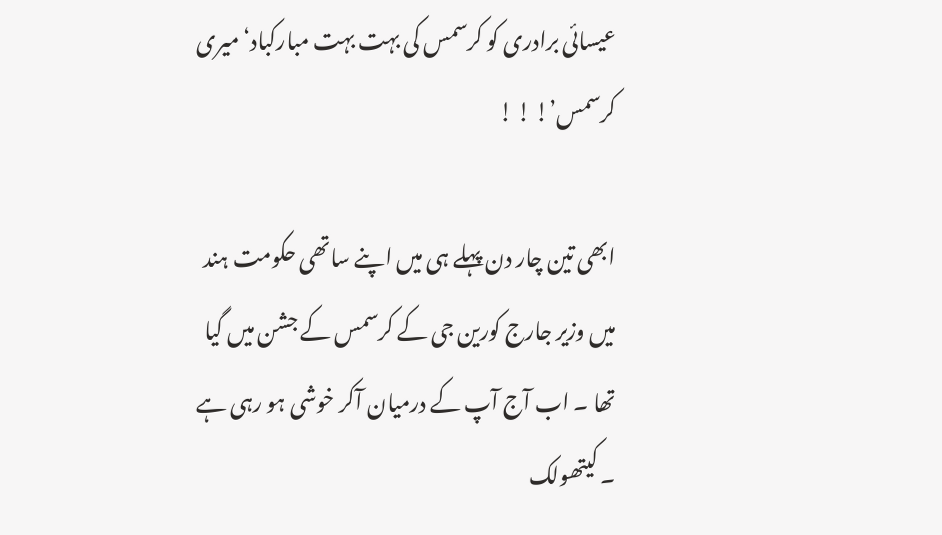عیسائی برادری کو کرسمس کی بہت بہت مبارکباد‘ میری کرسمس’! ! !

ابھی تین چار دن پہلے ہی میں اپنے ساتھی حکومت ہند میں وزیر جارج کورین جی کے کرسمس کے جشن میں گیا تھا ۔ اب آج آپ کے درمیان آکر خوشی ہو رہی ہے ۔ کیتھولک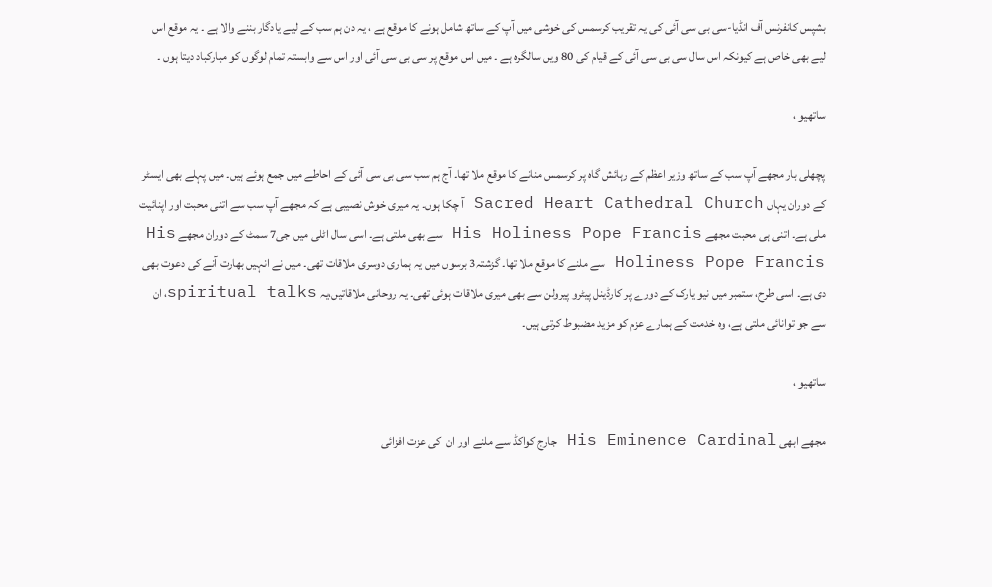بشپس کانفرنس آف انڈیا-سی بی سی آئی کی یہ تقریب کرسمس کی خوشی میں آپ کے ساتھ شامل ہونے کا موقع ہے ، یہ دن ہم سب کے لیے یادگار بننے والا ہے ۔ یہ موقع اس لیے بھی خاص ہے کیونکہ اس سال سی بی سی آئی کے قیام کی 80 ویں سالگرہ ہے ۔ میں اس موقع پر سی بی سی آئی اور اس سے وابستہ تمام لوگوں کو مبارکباد دیتا ہوں ۔

ساتھیو ،

پچھلی بار مجھے آپ سب کے ساتھ وزیر اعظم کے رہائش گاہ پر کرسمس منانے کا موقع ملا تھا۔ آج ہم سب سی بی سی آئی کے احاطے میں جمع ہوئے ہیں۔ میں پہلے بھی ایسٹر کے دوران یہاں Sacred Heart Cathedral Church آ چکا ہوں۔ یہ میری خوش نصیبی ہے کہ مجھے آپ سب سے اتنی محبت اور اپنائیت ملی ہے۔ اتنی ہی محبت مجھے His Holiness Pope Francis سے بھی ملتی ہے۔ اسی سال اٹلی میں جی7 سمٹ کے دوران مجھے His Holiness Pope Francis سے ملنے کا موقع ملا تھا۔ گزشتہ3 برسوں میں یہ ہماری دوسری ملاقات تھی۔ میں نے انہیں بھارت آنے کی دعوت بھی دی ہے۔ اسی طرح، ستمبر میں نیو یارک کے دورے پر کارڈینل پیٹرو پیرولن سے بھی میری ملاقات ہوئی تھی۔ یہ روحانی ملاقاتیں،یہ spiritual talks، ان سے جو توانائی ملتی ہے، وہ خدمت کے ہمارے عزم کو مزید مضبوط کرتی ہیں۔

ساتھیو ،

مجھے ابھی His Eminence Cardinal جارج کواکڈ سے ملنے اور ان  کی عزت افزائی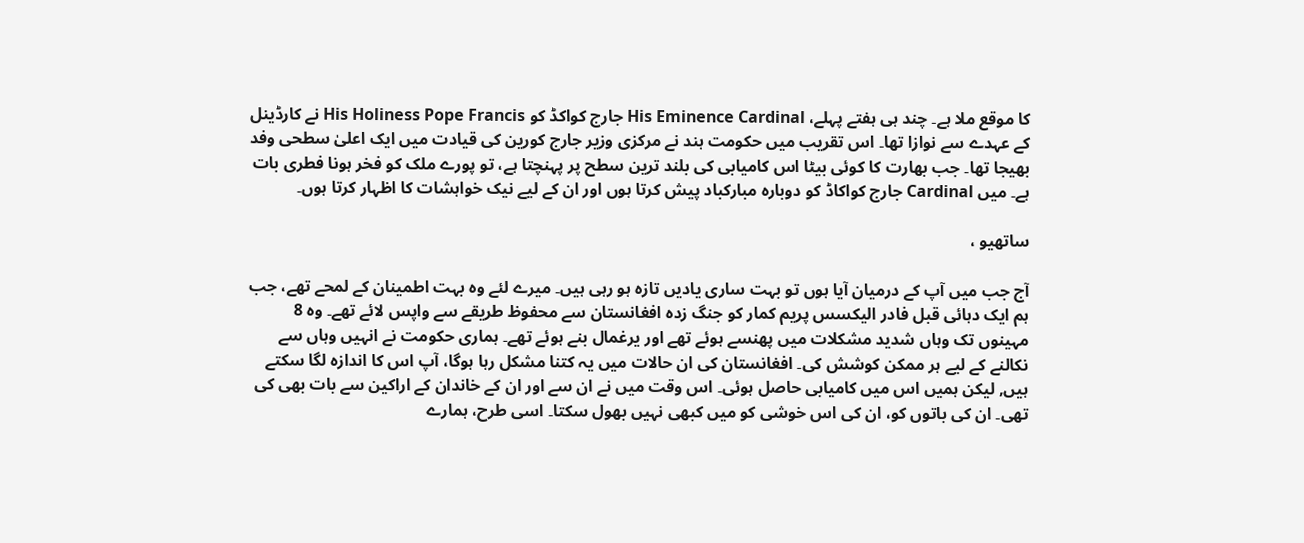کا موقع ملا ہے۔ چند ہی ہفتے پہلے، His Eminence Cardinal جارج کواکڈ کو His Holiness Pope Francis نے کارڈینل کے عہدے سے نوازا تھا۔ اس تقریب میں حکومت ہند نے مرکزی وزیر جارج کورین کی قیادت میں ایک اعلیٰ سطحی وفد بھیجا تھا۔ جب بھارت کا کوئی بیٹا اس کامیابی کی بلند ترین سطح پر پہنچتا ہے، تو پورے ملک کو فخر ہونا فطری بات ہے۔ میں Cardinal جارج کواکاڈ کو دوبارہ مبارکباد پیش کرتا ہوں اور ان کے لیے نیک خواہشات کا اظہار کرتا ہوں۔

ساتھیو ،

آج جب میں آپ کے درمیان آیا ہوں تو بہت ساری یادیں تازہ ہو رہی ہیں۔ میرے لئے وہ بہت اطمینان کے لمحے تھے، جب ہم ایک دہائی قبل فادر الیکسس پریم کمار کو جنگ زدہ افغانستان سے محفوظ طریقے سے واپس لائے تھے۔ وہ 8 مہینوں تک وہاں شدید مشکلات میں پھنسے ہوئے تھے اور یرغمال بنے ہوئے تھے۔ ہماری حکومت نے انہیں وہاں سے نکالنے کے لیے ہر ممکن کوشش کی۔ افغانستان کی ان حالات میں یہ کتنا مشکل رہا ہوگا، آپ اس کا اندازہ لگا سکتے ہیں, لیکن ہمیں اس میں کامیابی حاصل ہوئی۔ اس وقت میں نے ان سے اور ان کے خاندان کے اراکین سے بات بھی کی تھی۔ ان کی باتوں کو، ان کی اس خوشی کو میں کبھی نہیں بھول سکتا۔ اسی طرح، ہمارے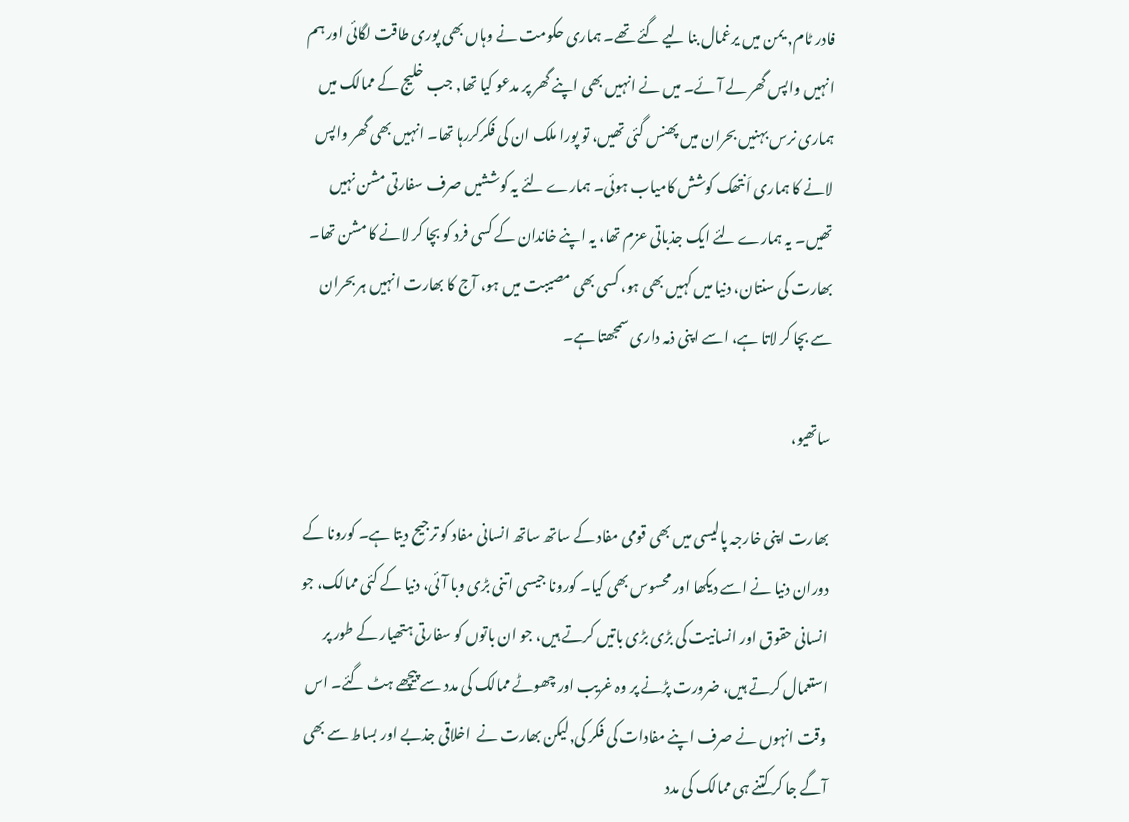فادر ٹام, یمن میں یرغمال بنا لیے گئے تھے۔ ہماری حکومت نے وہاں بھی پوری طاقت لگائی اور ہم انہیں واپس گھر لے آئے۔ میں نے انہیں بھی اپنے گھر پر مدعو کیا تھا, جب خلیج کے ممالک میں ہماری نرس بہنیں بحران میں پھنس گئی تھیں، تو پورا ملک ان کی فکرکررہا تھا۔ انہیں بھی گھر واپس لانے کا ہماری اَنتھک کوشش کامیاب ہوئی۔ ہمارے لئے یہ کوششیں صرف سفارتی مشن نہیں تھیں۔ یہ ہمارے لئے ایک جذباتی عزم تھا، یہ اپنے خاندان کے کسی فرد کو بچا کر لانے کا مشن تھا۔ بھارت کی سنتان، دنیا میں کہیں بھی ہو، کسی بھی مصیبت میں ہو، آج کا بھارت انہیں ہر بحران سے بچا کر لاتا ہے، اسے اپنی ذمہ داری سمجھتا ہے۔

ساتھیو،

بھارت اپنی خارجہ پالیسی میں بھی قومی مفاد کے ساتھ ساتھ انسانی مفاد کو ترجیح دیتا ہے۔ کورونا کے دوران دنیا نے اسے دیکھا اور محسوس بھی کیا۔ کورونا جیسی اتنی بڑی وبا آئی، دنیا کے کئی ممالک، جو انسانی حقوق اور انسانیت کی بڑی بڑی باتیں کرتے ہیں، جو ان باتوں کو سفارتی ہتھیار کے طور پر استعمال کرتے ہیں، ضرورت پڑنے پر وہ غریب اور چھوٹے ممالک کی مدد سے پیچھے ہٹ گئے۔ اس وقت انہوں نے صرف اپنے مفادات کی فکر کی,لیکن بھارت نے  اخلاقی جذبے اور بساط سے بھی آگے جا کر کتنے ہی ممالک کی مدد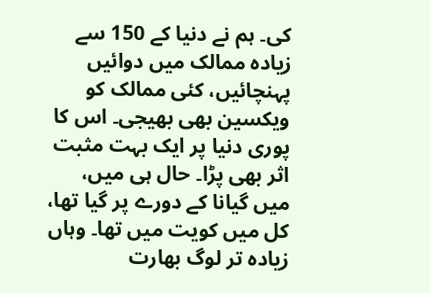کی۔ ہم نے دنیا کے 150 سے زیادہ ممالک میں دوائیں پہنچائیں، کئی ممالک کو ویکسین بھی بھیجی۔ اس کا پوری دنیا پر ایک بہت مثبت اثر بھی پڑا۔ حال ہی میں، میں گیانا کے دورے پر گیا تھا، کل میں کویت میں تھا۔ وہاں زیادہ تر لوگ بھارت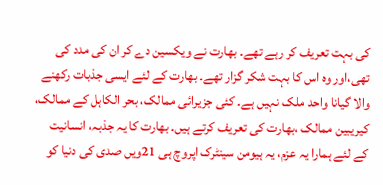کی بہت تعریف کر رہے تھے۔ بھارت نے ویکسین دے کر ان کی مدد کی تھی،اور وہ اس کا بہت شکر گزار تھے۔ بھارت کے لئے ایسی جذبات رکھنے والا گیانا واحد ملک نہیں ہے۔ کئی جزیرائی ممالک، بحر الکاہل کے ممالک، کیریبین ممالک ،بھارت کی تعریف کرتے ہیں۔ بھارت کا یہ جذبہ، انسانیت کے لئے ہمارا یہ عزم، یہ ہیومن سینٹرک اپروچ ہی 21ویں صدی کی دنیا کو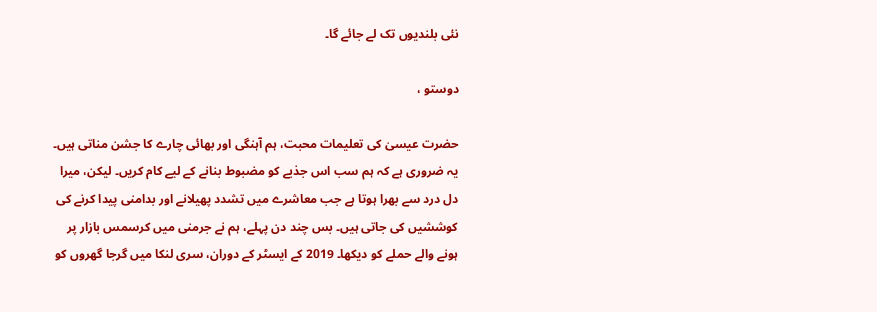نئی بلندیوں تک لے جائے گا۔

دوستو ،

حضرت عیسیٰ کی تعلیمات محبت، ہم آہنگی اور بھائی چارے کا جشن مناتی ہیں۔ یہ ضروری ہے کہ ہم سب اس جذبے کو مضبوط بنانے کے لیے کام کریں۔ لیکن، میرا دل درد سے بھرا ہوتا ہے جب معاشرے میں تشدد پھیلانے اور بدامنی پیدا کرنے کی کوششیں کی جاتی ہیں۔ بس چند دن پہلے، ہم نے جرمنی میں کرسمس بازار پر ہونے والے حملے کو دیکھا۔ 2019 کے ایسٹر کے دوران، سری لنکا میں گرجا گھروں کو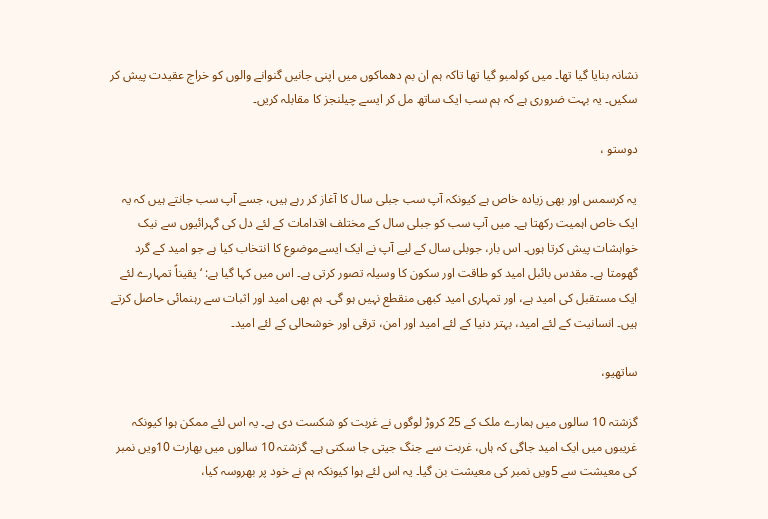نشانہ بنایا گیا تھا۔ میں کولمبو گیا تھا تاکہ ہم ان بم دھماکوں میں اپنی جانیں گنوانے والوں کو خراج عقیدت پیش کر سکیں۔ یہ بہت ضروری ہے کہ ہم سب ایک ساتھ مل کر ایسے چیلنجز کا مقابلہ کریں۔

دوستو ،

یہ کرسمس اور بھی زیادہ خاص ہے کیونکہ آپ سب جبلی سال کا آغاز کر رہے ہیں، جسے آپ سب جانتے ہیں کہ یہ ایک خاص اہمیت رکھتا ہے۔ میں آپ سب کو جبلی سال کے مختلف اقدامات کے لئے دل کی گہرائیوں سے نیک خواہشات پیش کرتا ہوں۔ اس بار، جوبلی سال کے لیے آپ نے ایک ایسےموضوع کا انتخاب کیا ہے جو امید کے گرد گھومتا ہے۔ مقدس بائبل امید کو طاقت اور سکون کا وسیلہ تصور کرتی ہے۔ اس میں کہا گیا ہے: ‘یقیناً تمہارے لئے ایک مستقبل کی امید ہے، اور تمہاری امید کبھی منقطع نہیں ہو گی۔ ہم بھی امید اور اثبات سے رہنمائی حاصل کرتے ہیں۔ انسانیت کے لئے امید، بہتر دنیا کے لئے امید اور امن، ترقی اور خوشحالی کے لئے امید۔

ساتھیو،

گزشتہ 10 سالوں میں ہمارے ملک کے 25 کروڑ لوگوں نے غربت کو شکست دی ہے۔ یہ اس لئے ممکن ہوا کیونکہ غریبوں میں ایک امید جاگی کہ ہاں، غربت سے جنگ جیتی جا سکتی ہے۔ گزشتہ 10 سالوں میں بھارت 10ویں نمبر کی معیشت سے 5ویں نمبر کی معیشت بن گیا۔ یہ اس لئے ہوا کیونکہ ہم نے خود پر بھروسہ کیا،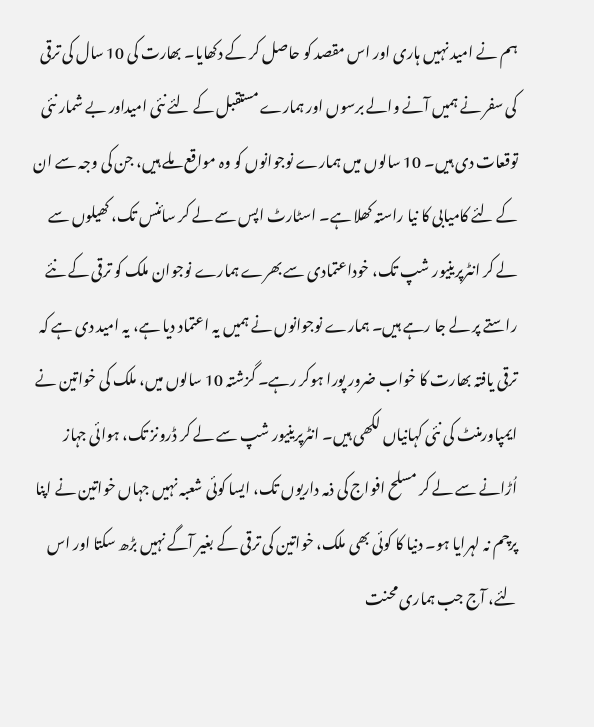ہم نے امید نہیں ہاری اور اس مقصد کو حاصل کر کے دکھایا۔ بھارت کی 10 سال کی ترقی کی سفر نے ہمیں آنے والے برسوں اور ہمارے مستقبل کے لئے نئی امیداور بے شمار نئی توقعات دی ہیں۔ 10 سالوں میں ہمارے نوجوانوں کو وہ مواقع ملے ہیں، جن کی وجہ سے ان کے لئے کامیابی کا نیا راستہ کھلا ہے۔ اسٹارٹ اپس سے لے کر سائنس تک، کھیلوں سے لے کر انٹرپرینیور شپ تک، خوداعتمادی سے بھرے ہمارے نوجوان ملک کو ترقی کے نئے راستے پر لے جا رہے ہیں۔ ہمارے نوجوانوں نے ہمیں یہ اعتماد دیا ہے، یہ امید دی ہے کہ ترقی یافتہ بھارت کا خواب ضرور پورا ہوکر رہے۔ گزشتہ 10 سالوں میں، ملک کی خواتین نے ایمپاورمنٹ کی نئی کہانیاں لکھی ہیں۔ انٹرپرینیور شپ سے لے کر ڈرونز تک، ہوائی جہاز اُڑانے سے لے کر مسلح افواج کی ذمہ داریوں تک، ایسا کوئی شعبہ نہیں جہاں خواتین نے اپنا پرچم نہ لہرایا ہو۔ دنیا کا کوئی بھی ملک، خواتین کی ترقی کے بغیر آگے نہیں بڑھ سکتا اور اس لئے، آج جب ہماری محنت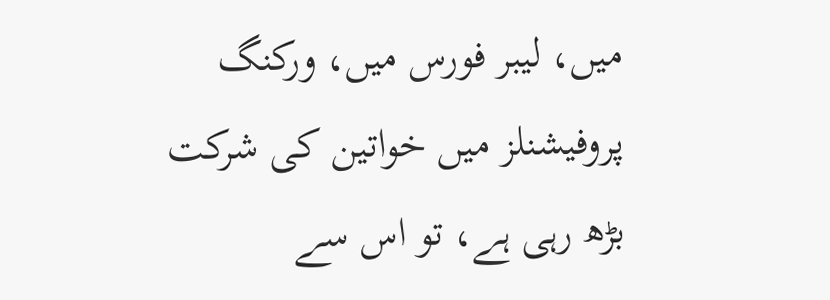میں، لیبر فورس میں، ورکنگ پروفیشنلز میں خواتین کی شرکت بڑھ رہی ہے، تو اس سے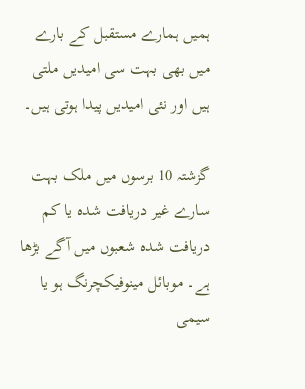ہمیں ہمارے مستقبل کے بارے میں بھی بہت سی امیدیں ملتی ہیں اور نئی امیدیں پیدا ہوتی ہیں۔

گزشتہ 10 برسوں میں ملک بہت سارے غیر دریافت شدہ یا کم دریافت شدہ شعبوں میں آگے بڑھا ہے۔ موبائل مینوفیکچرنگ ہو یا سیمی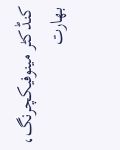کنڈکٹر مینوفیکچرنگ، بھارت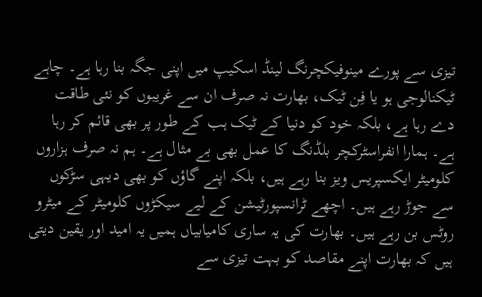تیزی سے پورے مینوفیکچرنگ لینڈ اسکیپ میں اپنی جگہ بنا رہا ہے۔ چاہے ٹیکنالوجی ہو یا فِن ٹیک، بھارت نہ صرف ان سے غریبوں کو نئی طاقت دے رہا ہے، بلکہ خود کو دنیا کے ٹیک ہب کے طور پر بھی قائم کر رہا ہے۔ ہمارا انفراسٹرکچر بلڈنگ کا عمل بھی بے مثال ہے۔ ہم نہ صرف ہزاروں کلومیٹر ایکسپریس ویز بنا رہے ہیں، بلکہ اپنے گاؤں کو بھی دیہی سڑکوں سے جوڑ رہے ہیں۔ اچھے ٹرانسپورٹیشن کے لیے سیکڑوں کلومیٹر کے میٹرو روٹس بن رہے ہیں۔ بھارت کی یہ ساری کامیابیاں ہمیں یہ امید اور یقین دیتی ہیں کہ بھارت اپنے مقاصد کو بہت تیزی سے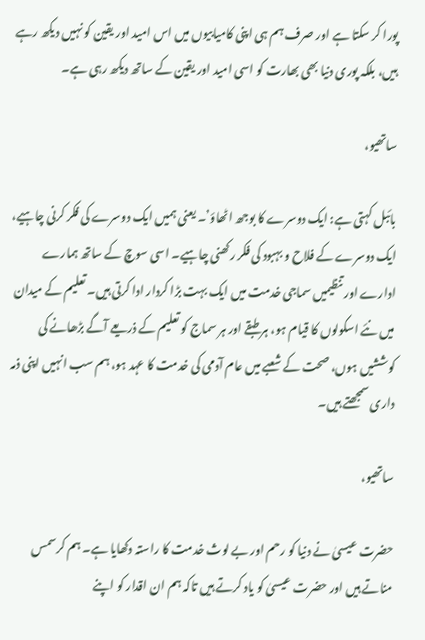پورا کر سکتا ہے اور صرف ہم ہی اپنی کامیابیوں میں اس امید اور یقین کو نہیں دیکھ رہے ہیں، بلکہ پوری دنیا بھی بھارت کو اسی امید اور یقین کے ساتھ دیکھ رہی ہے۔

ساتھیو،

بائبل کہتی ہے: ایک دوسرے کا بوجھ اٹھاؤ’۔ یعنی ہمیں ایک دوسرے کی فکر کرنی چاہیے، ایک دوسرے کے فلاح و بہبود کی فکر رکھنی چاہیے۔ اسی سوچ کے ساتھ ہمارے ادارے اور تنظیمیں سماجی خدمت میں ایک بہت بڑا کردار ادا کرتی ہیں۔ تعلیم کے میدان میں نئے اسکولوں کا قیام ہو، ہر طبقے اور ہر سماج کو تعلیم کے ذریعے آگے بڑھانے کی کوششیں ہوں، صحت کے شعبے میں عام آدمی کی خدمت کا عہد ہو، ہم سب انہیں اپنی ذمہ داری سمجھتے ہیں۔

ساتھیو،

حضرت عیسیٰ نے دنیا کو رحم اور بے لوث خدمت کا راستہ دکھایا ہے۔ ہم کرسمس مناتے ہیں اور حضرت عیسیٰ کو یاد کرتے ہیں تاکہ ہم ان اقدار کو اپنے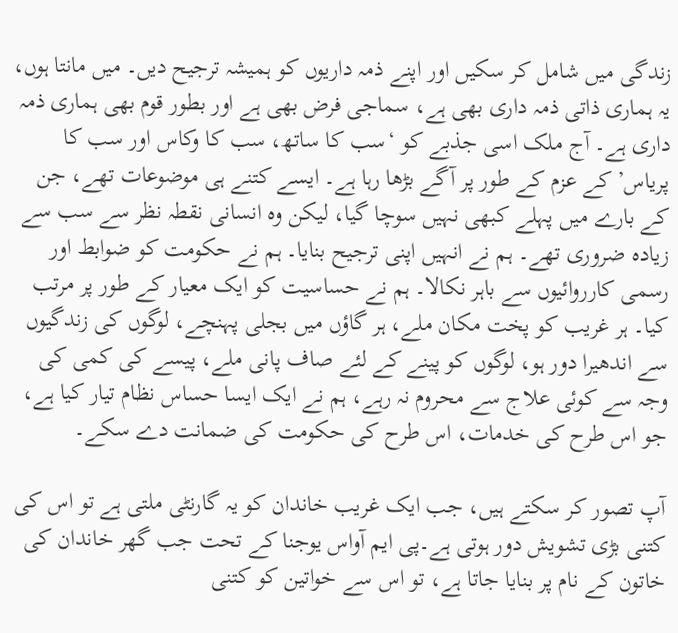زندگی میں شامل کر سکیں اور اپنے ذمہ داریوں کو ہمیشہ ترجیح دیں۔ میں مانتا ہوں، یہ ہماری ذاتی ذمہ داری بھی ہے، سماجی فرض بھی ہے اور بطور قوم بھی ہماری ذمہ داری ہے۔ آج ملک اسی جذبے کو ‘سب کا ساتھ، سب کا وکاس اور سب کا پریاس’ کے عزم کے طور پر آگے بڑھا رہا ہے۔ ایسے کتنے ہی موضوعات تھے، جن کے بارے میں پہلے کبھی نہیں سوچا گیا، لیکن وہ انسانی نقطہ نظر سے سب سے زیادہ ضروری تھے۔ ہم نے انہیں اپنی ترجیح بنایا۔ ہم نے حکومت کو ضوابط اور رسمی کارروائیوں سے باہر نکالا۔ ہم نے حساسیت کو ایک معیار کے طور پر مرتب کیا۔ ہر غریب کو پخت مکان ملے، ہر گاؤں میں بجلی پہنچے، لوگوں کی زندگیوں سے اندھیرا دور ہو، لوگوں کو پینے کے لئے صاف پانی ملے، پیسے کی کمی کی وجہ سے کوئی علاج سے محروم نہ رہے، ہم نے ایک ایسا حساس نظام تیار کیا ہے، جو اس طرح کی خدمات، اس طرح کی حکومت کی ضمانت دے سکے۔

آپ تصور کر سکتے ہیں، جب ایک غریب خاندان کو یہ گارنٹی ملتی ہے تو اس کی کتنی بڑی تشویش دور ہوتی ہے۔پی ایم آواس یوجنا کے تحت جب گھر خاندان کی خاتون کے نام پر بنایا جاتا ہے، تو اس سے خواتین کو کتنی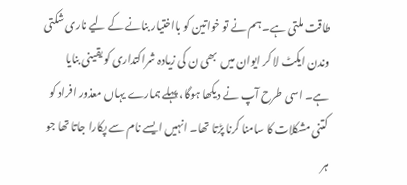طاقت ملتی ہے۔ ہم نے تو خواتین کو بااختیار بنانے کے لیے ناری شکتی وندن ایکٹ لا کر ایوان میں  بھی ن کی زیادہ شراکتداری کو یقینی بنایا ہے۔ اسی طرح آپ نے دیکھا ہوگا، پہلے ہمارے یہاں معذور افراد کو کتنی مشکلات کا سامنا کرنا پڑتا تھا۔ انہیں ایسے نام سے پکارا جاتا تھا جو ہر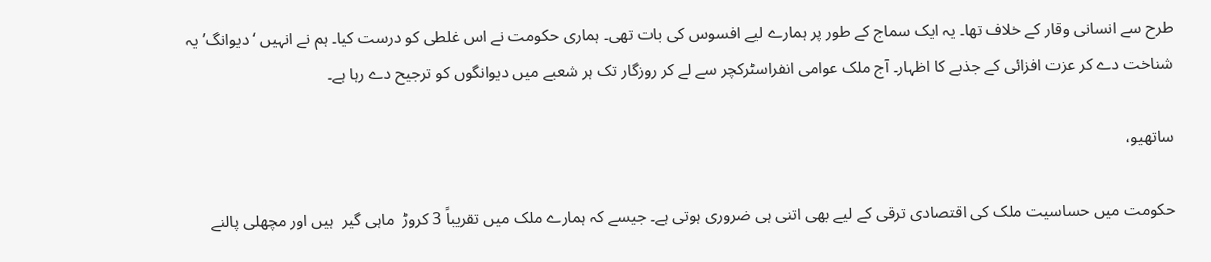طرح سے انسانی وقار کے خلاف تھا۔ یہ ایک سماج کے طور پر ہمارے لیے افسوس کی بات تھی۔ ہماری حکومت نے اس غلطی کو درست کیا۔ ہم نے انہیں ‘دیوانگ’ یہ شناخت دے کر عزت افزائی کے جذبے کا اظہار۔ آج ملک عوامی انفراسٹرکچر سے لے کر روزگار تک ہر شعبے میں دیوانگوں کو ترجیح دے رہا ہے۔

ساتھیو،

حکومت میں حساسیت ملک کی اقتصادی ترقی کے لیے بھی اتنی ہی ضروری ہوتی ہے۔ جیسے کہ ہمارے ملک میں تقریباً 3 کروڑ  ماہی گیر  ہیں اور مچھلی پالنے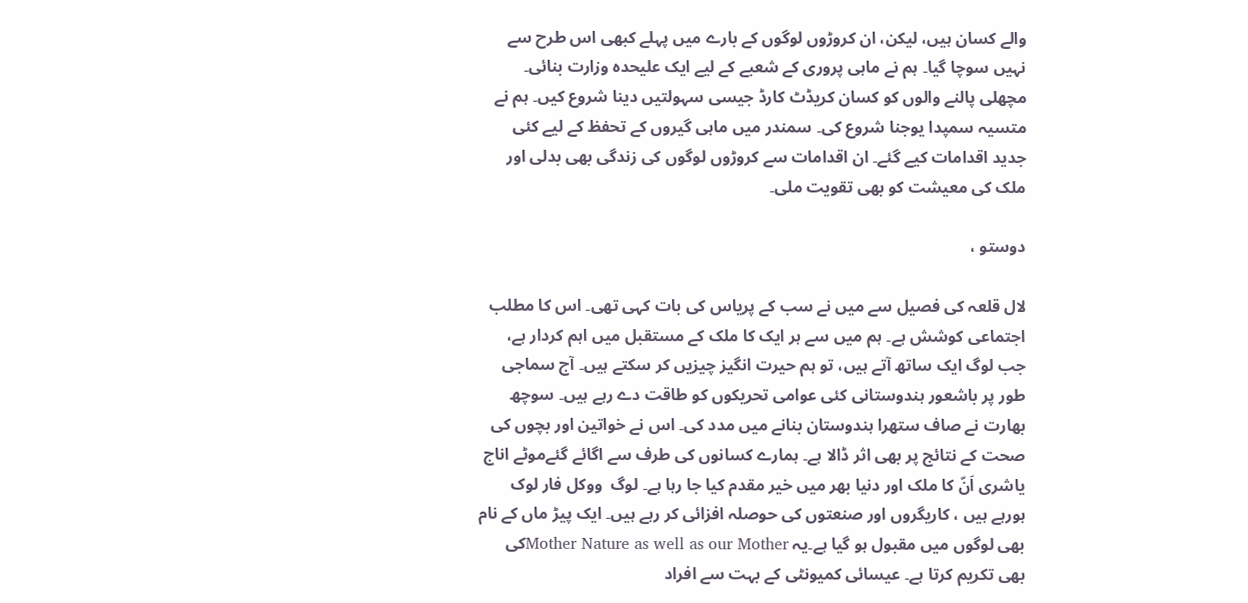والے کسان ہیں، لیکن، ان کروڑوں لوگوں کے بارے میں پہلے کبھی اس طرح سے نہیں سوچا گیا۔ ہم نے ماہی پروری کے شعبے کے لیے ایک علیحدہ وزارت بنائی۔ مچھلی پالنے والوں کو کسان کریڈٹ کارڈ جیسی سہولتیں دینا شروع کیں۔ ہم نے متسیہ سمپدا یوجنا شروع کی۔ سمندر میں ماہی گیروں کے تحفظ کے لیے کئی جدید اقدامات کیے گئے۔ ان اقدامات سے کروڑوں لوگوں کی زندگی بھی بدلی اور ملک کی معیشت کو بھی تقویت ملی۔

دوستو ،

لال قلعہ کی فصیل سے میں نے سب کے پریاس کی بات کہی تھی۔ اس کا مطلب اجتماعی کوشش ہے۔ ہم میں سے ہر ایک کا ملک کے مستقبل میں اہم کردار ہے، جب لوگ ایک ساتھ آتے ہیں، تو ہم حیرت انگیز چیزیں کر سکتے ہیں۔ آج سماجی طور پر باشعور ہندوستانی کئی عوامی تحریکوں کو طاقت دے رہے ہیں۔ سوچھ بھارت نے صاف ستھرا ہندوستان بنانے میں مدد کی۔ اس نے خواتین اور بچوں کی صحت کے نتائج پر بھی اثر ڈالا ہے۔ ہمارے کسانوں کی طرف سے اگائے گئےموٹے اناج یاشری اَنّ کا ملک اور دنیا بھر میں خیر مقدم کیا جا رہا ہے۔ لوگ  ووکل فار لوک ہورہے ہیں ، کاریگروں اور صنعتوں کی حوصلہ افزائی کر رہے ہیں۔ ایک پیڑ ماں کے نام  بھی لوگوں میں مقبول ہو گیا ہے۔یہ Mother Nature as well as our Motherکی بھی تکریم کرتا ہے۔ عیسائی کمیونٹی کے بہت سے افراد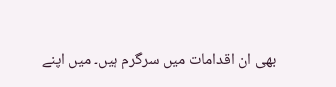بھی ان اقدامات میں سرگرم ہیں۔ میں اپنے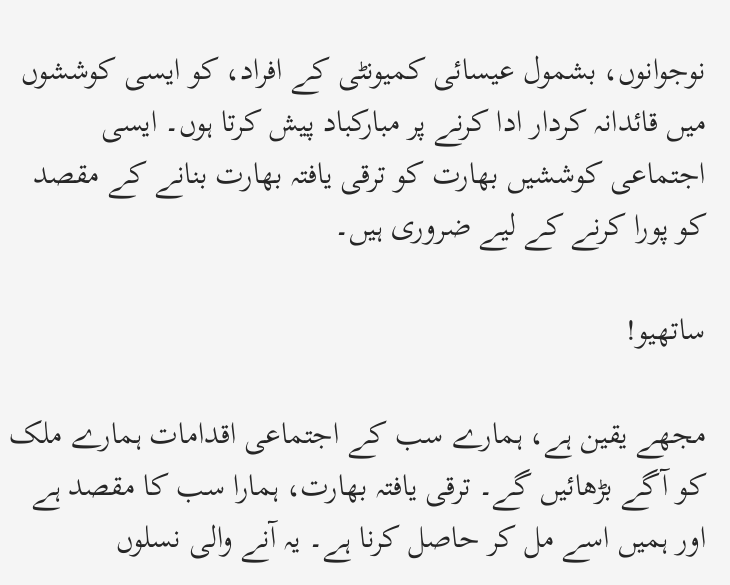نوجوانوں، بشمول عیسائی کمیونٹی کے افراد، کو ایسی کوششوں میں قائدانہ کردار ادا کرنے پر مبارکباد پیش کرتا ہوں۔ ایسی اجتماعی کوششیں بھارت کو ترقی یافتہ بھارت بنانے کے مقصد کو پورا کرنے کے لیے ضروری ہیں۔

ساتھیو!

مجھے یقین ہے، ہمارے سب کے اجتماعی اقدامات ہمارے ملک کو آگے بڑھائیں گے۔ ترقی یافتہ بھارت، ہمارا سب کا مقصد ہے اور ہمیں اسے مل کر حاصل کرنا ہے۔ یہ آنے والی نسلوں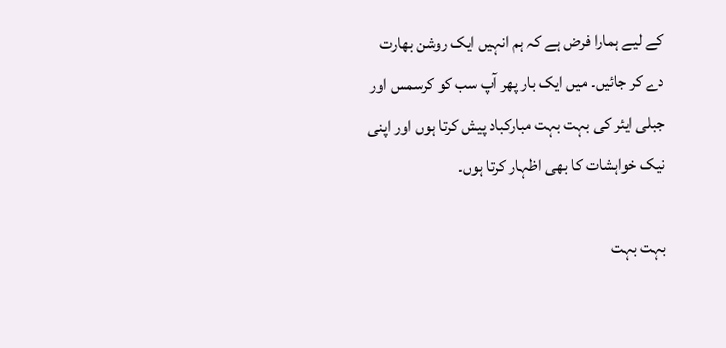کے لیے ہمارا فرض ہے کہ ہم انہیں ایک روشن بھارت دے کر جائیں۔ میں ایک بار پھر آپ سب کو کرسمس اور جبلی ایئر کی بہت بہت مبارکباد پیش کرتا ہوں اور اپنی نیک خواہشات کا بھی اظہار کرتا ہوں۔

بہت بہت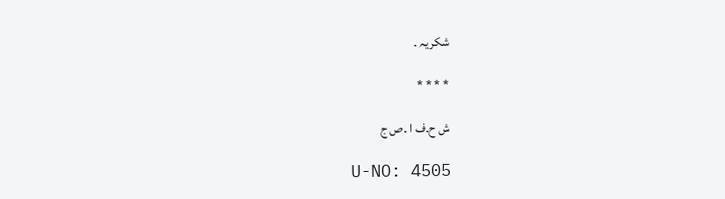شکریہ ۔

* * * *

ش ح۔ف ا ۔ص ج

U-NO: 4505